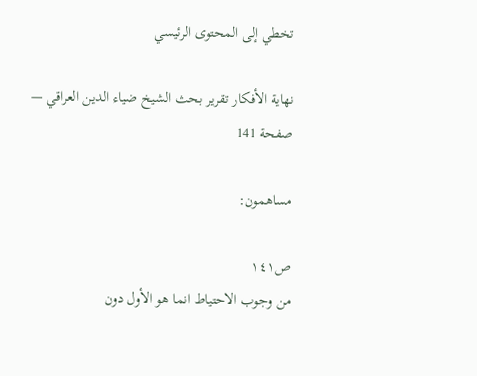تخطي إلى المحتوى الرئيسي

نهاية الأفكار تقرير بحث الشيخ ضياء الدين العراقي — صفحة 141

مساهمون:

ص١٤١
من وجوب الاحتياط انما هو الأول دون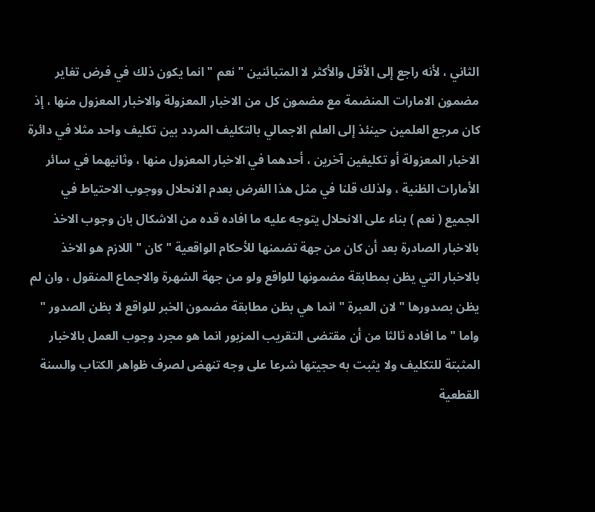الثاني ، لأنه راجع إلى الأقل والأكثر لا المتبائنين " نعم " انما يكون ذلك في فرض تغاير مضمون الامارات المنضمة مع مضمون كل من الاخبار المعزولة والاخبار المعزول منها ، إذ كان مرجع العلمين حينئذ إلى العلم الاجمالي بالتكليف المردد بين تكليف واحد مثلا في دائرة الاخبار المعزولة أو تكليفين آخرين ، أحدهما في الاخبار المعزول منها ، وثانيهما في سائر الأمارات الظنية ، ولذلك قلنا في مثل هذا الفرض بعدم الانحلال ووجوب الاحتياط في الجميع ( نعم ) بناء على الانحلال يتوجه عليه ما افاده قده من الاشكال بان وجوب الاخذ بالاخبار الصادرة بعد أن كان من جهة تضمنها للأحكام الواقعية " كان " اللازم هو الاخذ بالاخبار التي يظن بمطابقة مضمونها للواقع ولو من جهة الشهرة والاجماع المنقول ، وان لم يظن بصدورها " لان العبرة " انما هي بظن مطابقة مضمون الخبر للواقع لا بظن الصدور " واما " ما افاده ثالثا من أن مقتضى التقريب المزبور انما هو مجرد وجوب العمل بالاخبار المثبتة للتكليف ولا يثبت به حجيتها شرعا على وجه تنهض لصرف ظواهر الكتاب والسنة القطعية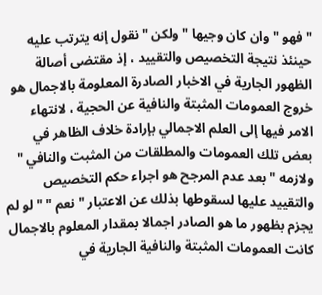" فهو " وان كان وجيها " ولكن " نقول إنه يترتب عليه حينئذ نتيجة التخصيص والتقييد ، إذ مقتضى أصالة الظهور الجارية في الاخبار الصادرة المعلومة بالاجمال هو خروج العمومات المثبتة والنافية عن الحجية ، لانتهاء الامر فيها إلى العلم الاجمالي بإرادة خلاف الظاهر في بعض تلك العمومات والمطلقات من المثبت والنافي " ولازمه " بعد عدم المرجح هو اجراء حكم التخصيص والتقييد عليها لسقوطها بذلك عن الاعتبار " نعم " " لو لم يجزم بظهور ما هو الصادر اجمالا بمقدار المعلوم بالاجمال كانت العمومات المثبتة والنافية الجارية في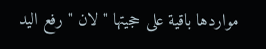مواردها باقية على حجيتها " لان " رفع اليد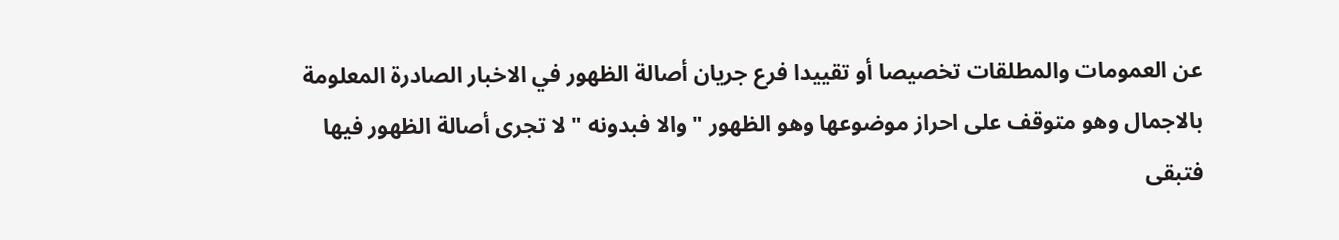عن العمومات والمطلقات تخصيصا أو تقييدا فرع جريان أصالة الظهور في الاخبار الصادرة المعلومة بالاجمال وهو متوقف على احراز موضوعها وهو الظهور " والا فبدونه " لا تجرى أصالة الظهور فيها فتبقى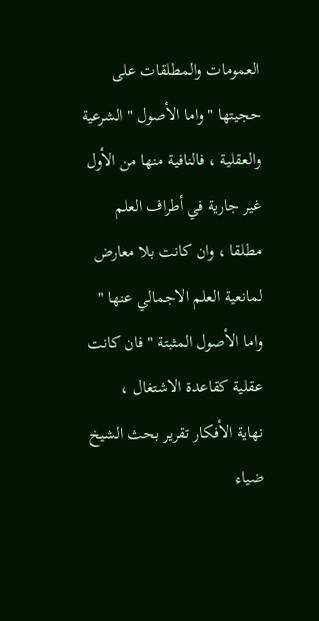العمومات والمطلقات على حجيتها " واما الأصول " الشرعية والعقلية ، فالنافية منها من الأول غير جارية في أطراف العلم مطلقا ، وان كانت بلا معارض لمانعية العلم الاجمالي عنها " واما الأصول المثبتة " فان كانت عقلية كقاعدة الاشتغال ،
نهاية الأفكار تقرير بحث الشيخ ضياء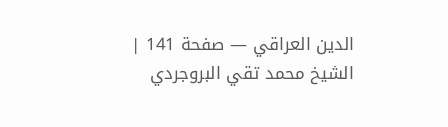الدين العراقي — صفحة 141 | الشيخ محمد تقي البروجردي